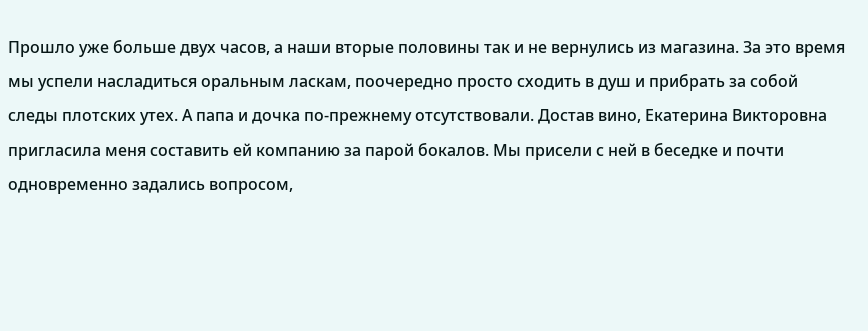Прошло уже больше двух часов, а наши вторые половины так и не вернулись из магазина. За это время мы успели насладиться оральным ласкам, поочередно просто сходить в душ и прибрать за собой следы плотских утех. А папа и дочка по-прежнему отсутствовали. Достав вино, Екатерина Викторовна пригласила меня составить ей компанию за парой бокалов. Мы присели с ней в беседке и почти одновременно задались вопросом,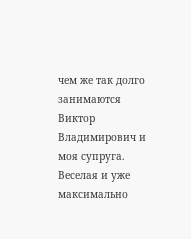чем же так долго занимаются Виктор Владимирович и моя супруга. Веселая и уже максимально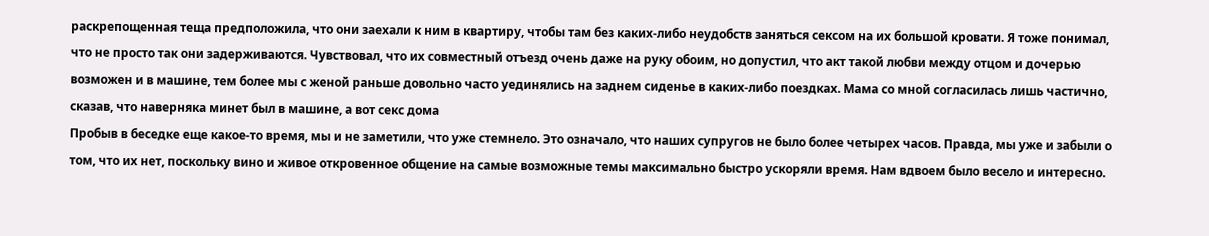раскрепощенная теща предположила, что они заехали к ним в квартиру, чтобы там без каких-либо неудобств заняться сексом на их большой кровати. Я тоже понимал, что не просто так они задерживаются. Чувствовал, что их совместный отъезд очень даже на руку обоим, но допустил, что акт такой любви между отцом и дочерью возможен и в машине, тем более мы с женой раньше довольно часто уединялись на заднем сиденье в каких-либо поездках. Мама со мной согласилась лишь частично, сказав, что наверняка минет был в машине, а вот секс дома
Пробыв в беседке еще какое-то время, мы и не заметили, что уже стемнело. Это означало, что наших супругов не было более четырех часов. Правда, мы уже и забыли о том, что их нет, поскольку вино и живое откровенное общение на самые возможные темы максимально быстро ускоряли время. Нам вдвоем было весело и интересно.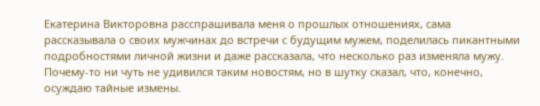Екатерина Викторовна расспрашивала меня о прошлых отношениях, сама рассказывала о своих мужчинах до встречи с будущим мужем, поделилась пикантными подробностями личной жизни и даже рассказала, что несколько раз изменяла мужу. Почему-то ни чуть не удивился таким новостям, но в шутку сказал, что, конечно, осуждаю тайные измены.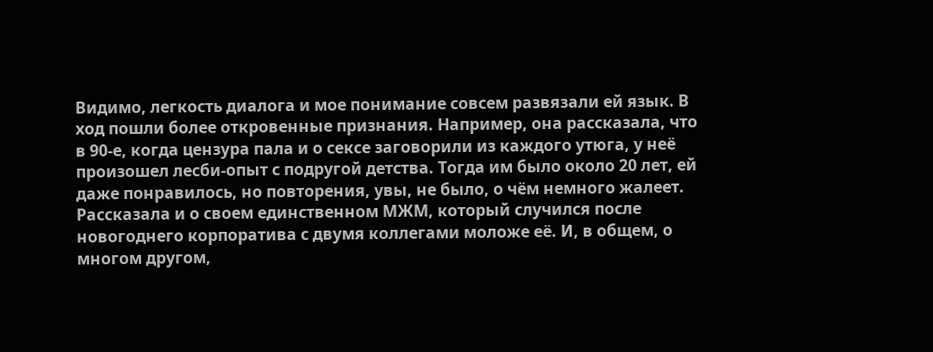Видимо, легкость диалога и мое понимание совсем развязали ей язык. В ход пошли более откровенные признания. Например, она рассказала, что в 90-е, когда цензура пала и о сексе заговорили из каждого утюга, у неё произошел лесби-опыт с подругой детства. Тогда им было около 20 лет, ей даже понравилось, но повторения, увы, не было, о чём немного жалеет. Рассказала и о своем единственном МЖМ, который случился после новогоднего корпоратива с двумя коллегами моложе её. И, в общем, о многом другом,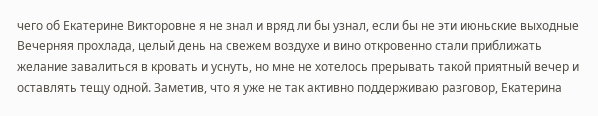чего об Екатерине Викторовне я не знал и вряд ли бы узнал, если бы не эти июньские выходные
Вечерняя прохлада, целый день на свежем воздухе и вино откровенно стали приближать желание завалиться в кровать и уснуть, но мне не хотелось прерывать такой приятный вечер и оставлять тещу одной. Заметив, что я уже не так активно поддерживаю разговор, Екатерина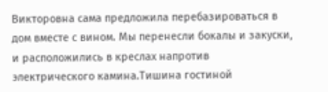Викторовна сама предложила перебазироваться в дом вместе с вином. Мы перенесли бокалы и закуски, и расположились в креслах напротив электрического камина.Тишина гостиной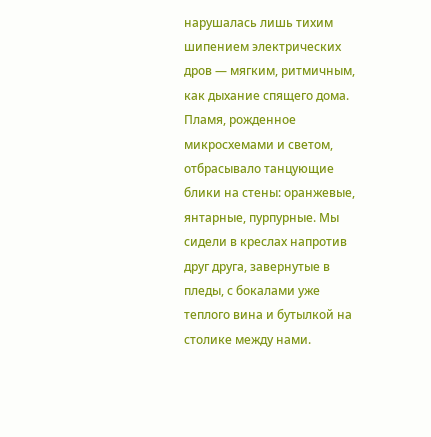нарушалась лишь тихим шипением электрических дров — мягким, ритмичным, как дыхание спящего дома. Пламя, рожденное микросхемами и светом, отбрасывало танцующие блики на стены: оранжевые, янтарные, пурпурные. Мы сидели в креслах напротив друг друга, завернутые в пледы, с бокалами уже теплого вина и бутылкой на столике между нами.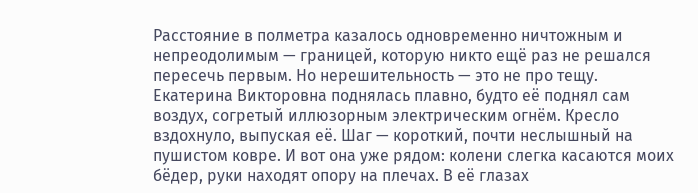Расстояние в полметра казалось одновременно ничтожным и непреодолимым — границей, которую никто ещё раз не решался пересечь первым. Но нерешительность — это не про тещу. Екатерина Викторовна поднялась плавно, будто её поднял сам воздух, согретый иллюзорным электрическим огнём. Кресло вздохнуло, выпуская её. Шаг — короткий, почти неслышный на пушистом ковре. И вот она уже рядом: колени слегка касаются моих бёдер, руки находят опору на плечах. В её глазах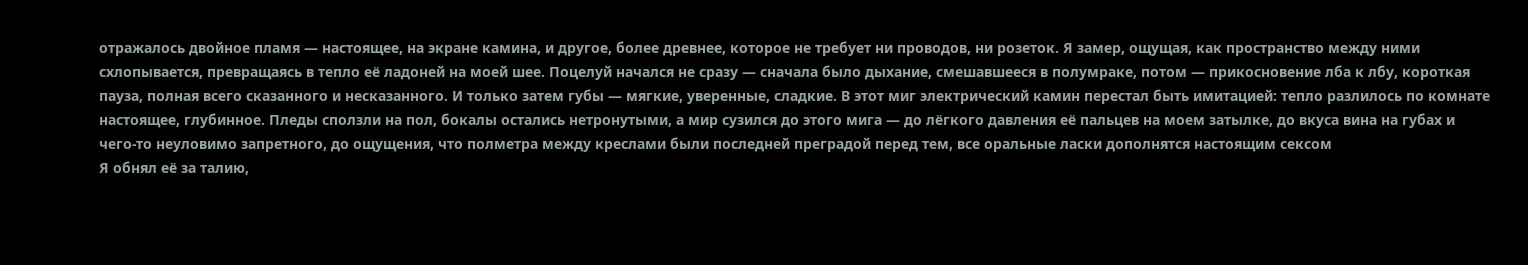отражалось двойное пламя — настоящее, на экране камина, и другое, более древнее, которое не требует ни проводов, ни розеток. Я замер, ощущая, как пространство между ними схлопывается, превращаясь в тепло её ладоней на моей шее. Поцелуй начался не сразу — сначала было дыхание, смешавшееся в полумраке, потом — прикосновение лба к лбу, короткая пауза, полная всего сказанного и несказанного. И только затем губы — мягкие, уверенные, сладкие. В этот миг электрический камин перестал быть имитацией: тепло разлилось по комнате настоящее, глубинное. Пледы сползли на пол, бокалы остались нетронутыми, а мир сузился до этого мига — до лёгкого давления её пальцев на моем затылке, до вкуса вина на губах и чего-то неуловимо запретного, до ощущения, что полметра между креслами были последней преградой перед тем, все оральные ласки дополнятся настоящим сексом
Я обнял её за талию,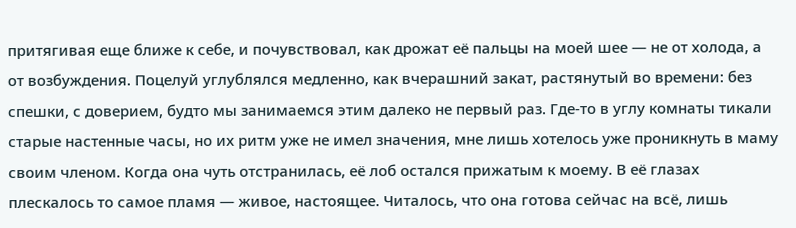притягивая еще ближе к себе, и почувствовал, как дрожат её пальцы на моей шее — не от холода, а от возбуждения. Поцелуй углублялся медленно, как вчерашний закат, растянутый во времени: без спешки, с доверием, будто мы занимаемся этим далеко не первый раз. Где-то в углу комнаты тикали старые настенные часы, но их ритм уже не имел значения, мне лишь хотелось уже проникнуть в маму своим членом. Когда она чуть отстранилась, её лоб остался прижатым к моему. В её глазах плескалось то самое пламя — живое, настоящее. Читалось, что она готова сейчас на всё, лишь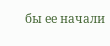бы ее начали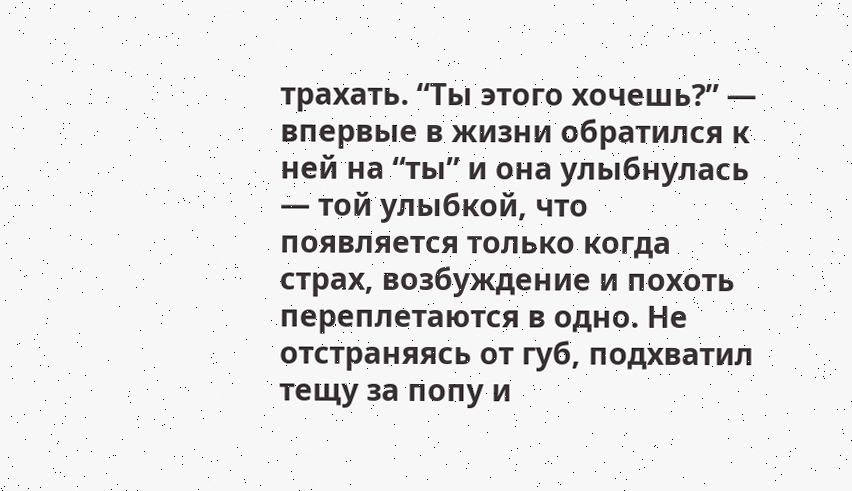трахать. “Ты этого хочешь?” — впервые в жизни обратился к ней на “ты” и она улыбнулась — той улыбкой, что появляется только когда страх, возбуждение и похоть переплетаются в одно. Не отстраняясь от губ, подхватил тещу за попу и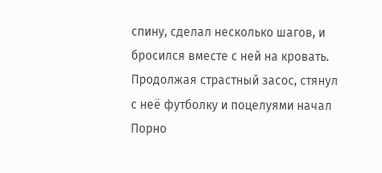спину, сделал несколько шагов, и бросился вместе с ней на кровать. Продолжая страстный засос, стянул с неё футболку и поцелуями начал
Порно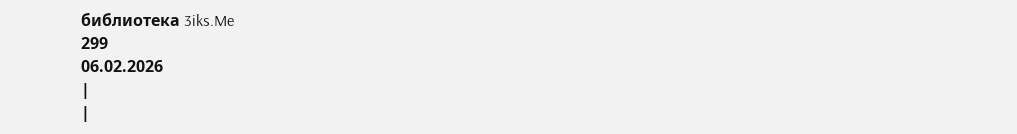библиотека 3iks.Me
299
06.02.2026
|
|